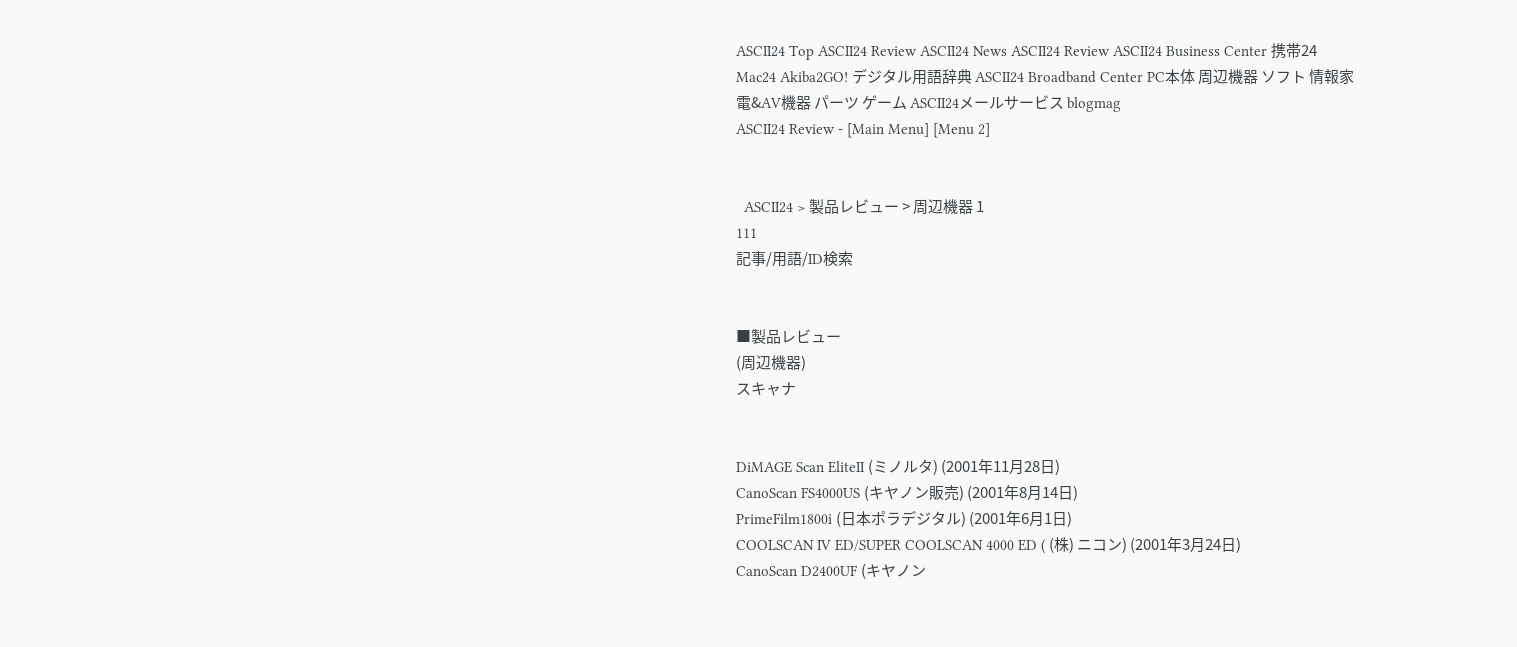ASCII24 Top ASCII24 Review ASCII24 News ASCII24 Review ASCII24 Business Center 携帯24 Mac24 Akiba2GO! デジタル用語辞典 ASCII24 Broadband Center PC本体 周辺機器 ソフト 情報家電&AV機器 パーツ ゲーム ASCII24メールサービス blogmag
ASCII24 Review - [Main Menu] [Menu 2]


  ASCII24 > 製品レビュー > 周辺機器 1
111
記事/用語/ID検索


■製品レビュー
(周辺機器)
スキャナ


DiMAGE Scan EliteII (ミノルタ) (2001年11月28日)
CanoScan FS4000US (キヤノン販売) (2001年8月14日)
PrimeFilm1800i (日本ポラデジタル) (2001年6月1日)
COOLSCAN IV ED/SUPER COOLSCAN 4000 ED ( (株) ニコン) (2001年3月24日)
CanoScan D2400UF (キヤノン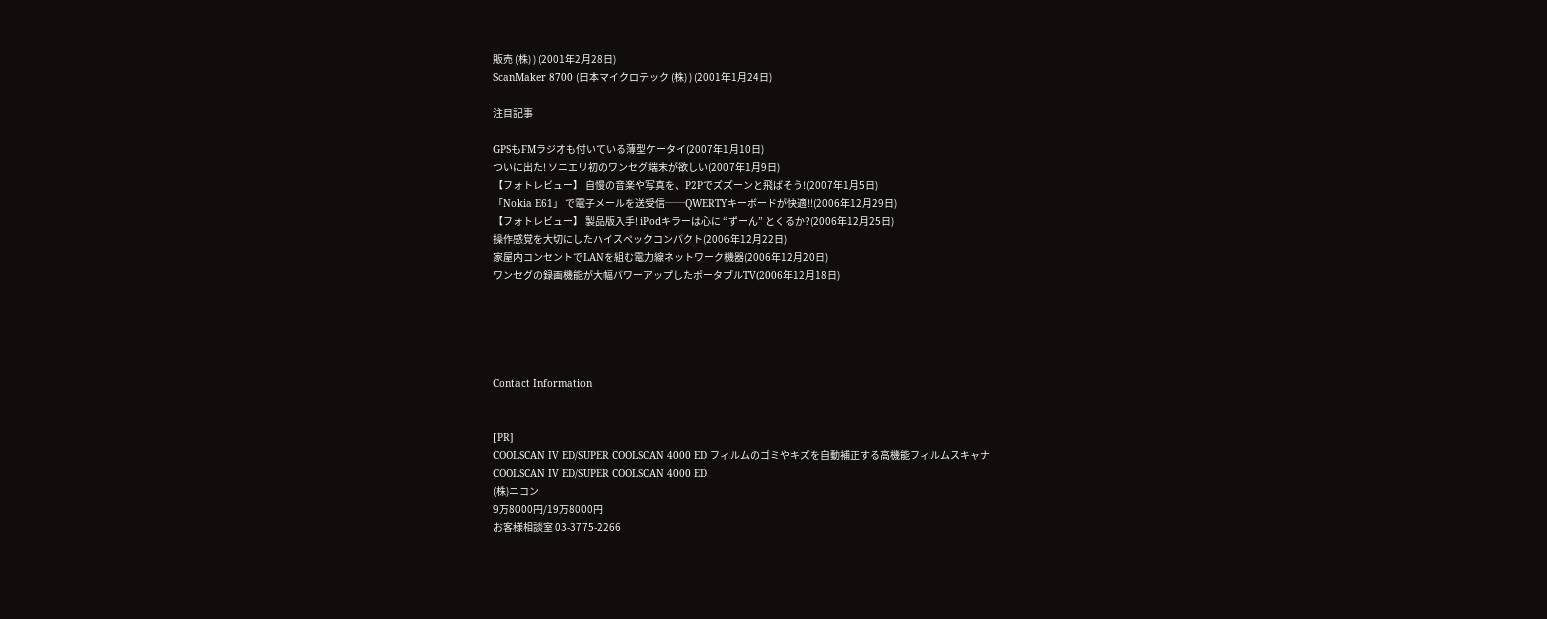販売 (株) ) (2001年2月28日)
ScanMaker 8700 (日本マイクロテック (株) ) (2001年1月24日)

注目記事

GPSもFMラジオも付いている薄型ケータイ(2007年1月10日)
ついに出た! ソニエリ初のワンセグ端末が欲しい(2007年1月9日)
【フォトレビュー】 自慢の音楽や写真を、P2Pでズズーンと飛ばそう!(2007年1月5日)
「Nokia E61」 で電子メールを送受信──QWERTYキーボードが快適!!(2006年12月29日)
【フォトレビュー】 製品版入手! iPodキラーは心に “ずーん” とくるか?(2006年12月25日)
操作感覚を大切にしたハイスペックコンパクト(2006年12月22日)
家屋内コンセントでLANを組む電力線ネットワーク機器(2006年12月20日)
ワンセグの録画機能が大幅パワーアップしたポータブルTV(2006年12月18日)





Contact Information


[PR]
COOLSCAN IV ED/SUPER COOLSCAN 4000 ED フィルムのゴミやキズを自動補正する高機能フィルムスキャナ
COOLSCAN IV ED/SUPER COOLSCAN 4000 ED
(株)ニコン
9万8000円/19万8000円
お客様相談室 03-3775-2266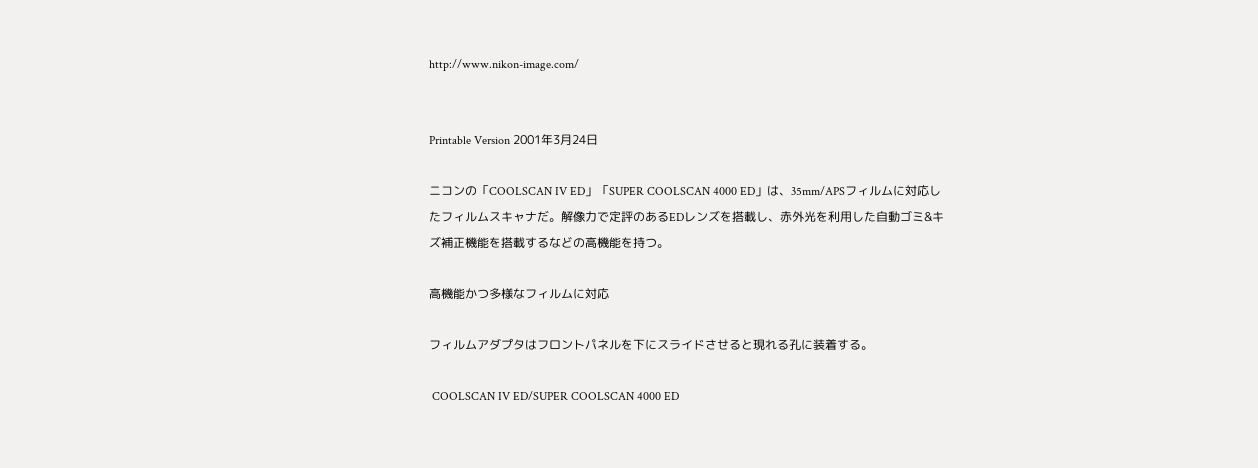http://www.nikon-image.com/


Printable Version 2001年3月24日

ニコンの「COOLSCAN IV ED」「SUPER COOLSCAN 4000 ED」は、35mm/APSフィルムに対応したフィルムスキャナだ。解像力で定評のあるEDレンズを搭載し、赤外光を利用した自動ゴミ&キズ補正機能を搭載するなどの高機能を持つ。

高機能かつ多様なフィルムに対応

フィルムアダプタはフロントパネルを下にスライドさせると現れる孔に装着する。

 COOLSCAN IV ED/SUPER COOLSCAN 4000 ED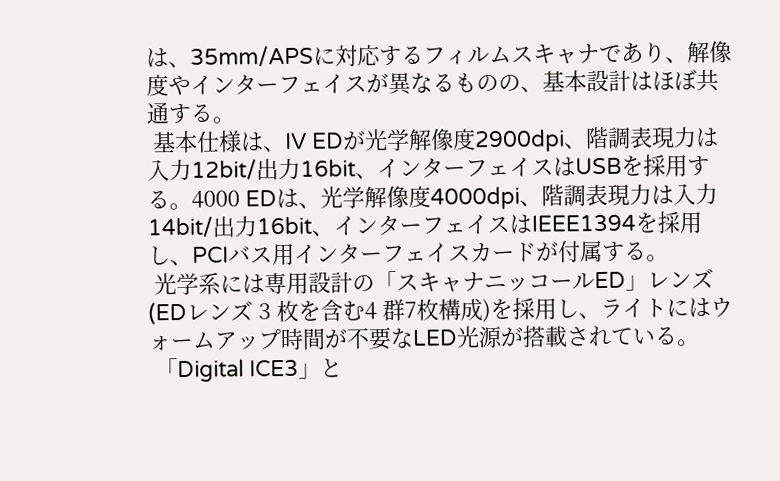は、35mm/APSに対応するフィルムスキャナであり、解像度やインターフェイスが異なるものの、基本設計はほぼ共通する。
 基本仕様は、IV EDが光学解像度2900dpi、階調表現力は入力12bit/出力16bit、インターフェイスはUSBを採用する。4000 EDは、光学解像度4000dpi、階調表現力は入力14bit/出力16bit、インターフェイスはIEEE1394を採用し、PCIバス用インターフェイスカードが付属する。
 光学系には専用設計の「スキャナニッコールED」レンズ(EDレンズ 3 枚を含む4 群7枚構成)を採用し、ライトにはウォームアップ時間が不要なLED光源が搭載されている。
 「Digital ICE3」と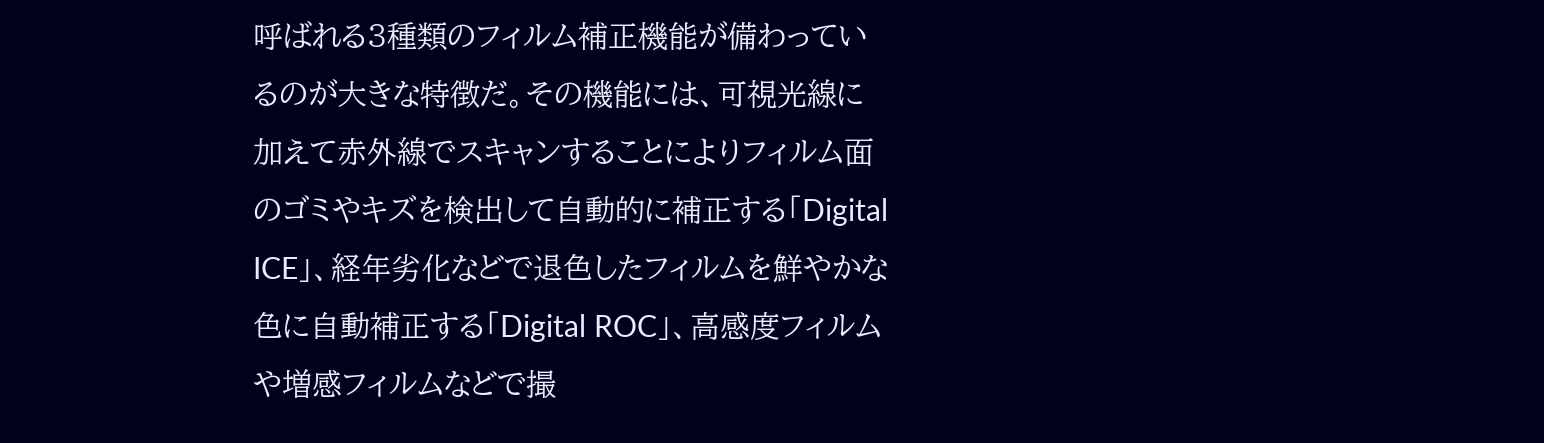呼ばれる3種類のフィルム補正機能が備わっているのが大きな特徴だ。その機能には、可視光線に加えて赤外線でスキャンすることによりフィルム面のゴミやキズを検出して自動的に補正する「Digital ICE」、経年劣化などで退色したフィルムを鮮やかな色に自動補正する「Digital ROC」、高感度フィルムや増感フィルムなどで撮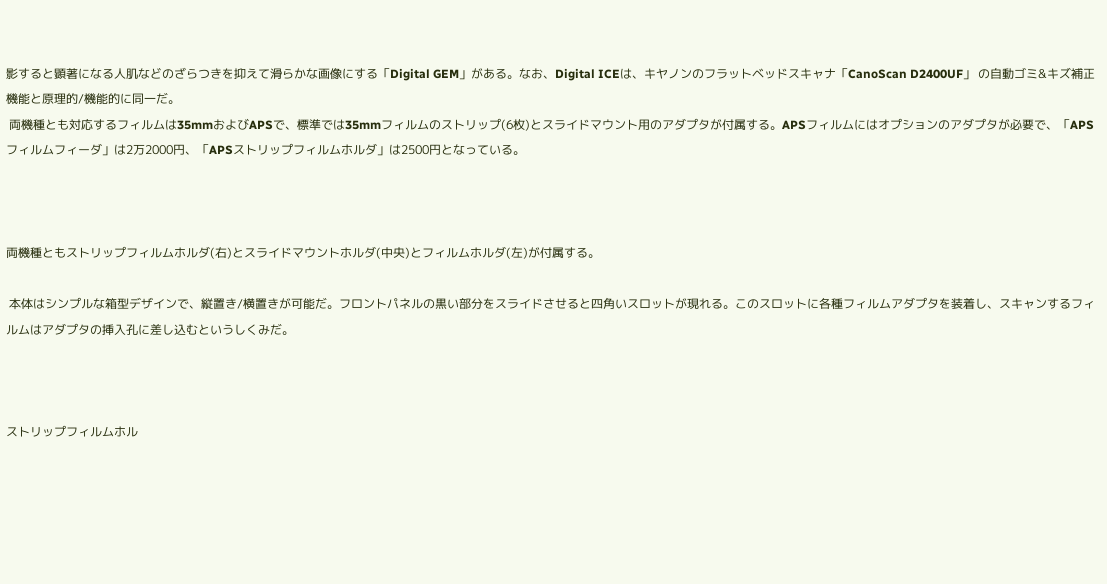影すると顕著になる人肌などのざらつきを抑えて滑らかな画像にする「Digital GEM」がある。なお、Digital ICEは、キヤノンのフラットベッドスキャナ「CanoScan D2400UF」 の自動ゴミ&キズ補正機能と原理的/機能的に同一だ。
 両機種とも対応するフィルムは35mmおよびAPSで、標準では35mmフィルムのストリップ(6枚)とスライドマウント用のアダプタが付属する。APSフィルムにはオプションのアダプタが必要で、「APSフィルムフィーダ」は2万2000円、「APSストリップフィルムホルダ」は2500円となっている。



両機種ともストリップフィルムホルダ(右)とスライドマウントホルダ(中央)とフィルムホルダ(左)が付属する。

 本体はシンプルな箱型デザインで、縦置き/横置きが可能だ。フロントパネルの黒い部分をスライドさせると四角いスロットが現れる。このスロットに各種フィルムアダプタを装着し、スキャンするフィルムはアダプタの挿入孔に差し込むというしくみだ。



ストリップフィルムホル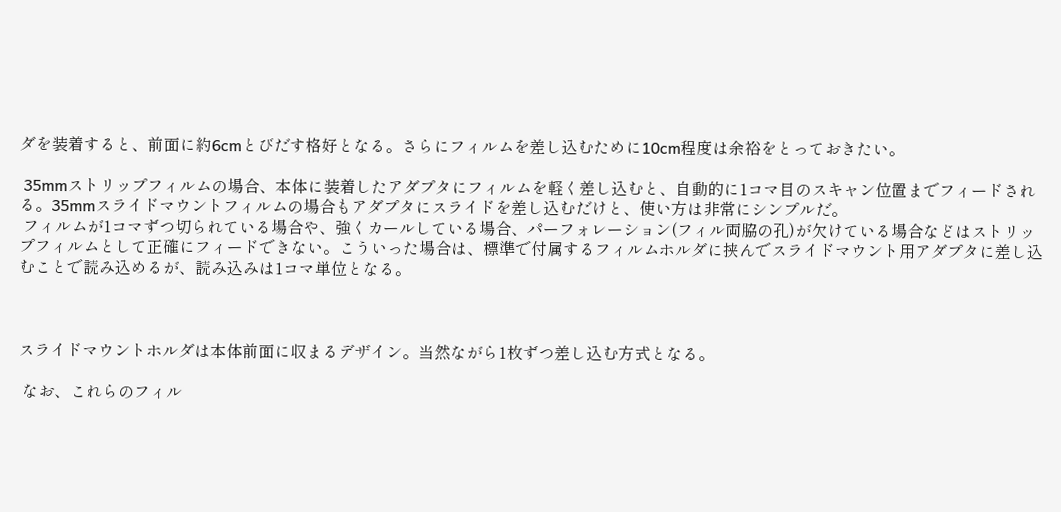ダを装着すると、前面に約6cmとびだす格好となる。さらにフィルムを差し込むために10cm程度は余裕をとっておきたい。

 35mmストリップフィルムの場合、本体に装着したアダプタにフィルムを軽く差し込むと、自動的に1コマ目のスキャン位置までフィードされる。35mmスライドマウントフィルムの場合もアダプタにスライドを差し込むだけと、使い方は非常にシンプルだ。
 フィルムが1コマずつ切られている場合や、強くカールしている場合、パーフォレーション(フィル両脇の孔)が欠けている場合などはストリップフィルムとして正確にフィードできない。こういった場合は、標準で付属するフィルムホルダに挟んでスライドマウント用アダプタに差し込むことで読み込めるが、読み込みは1コマ単位となる。



スライドマウントホルダは本体前面に収まるデザイン。当然ながら1枚ずつ差し込む方式となる。

 なお、これらのフィル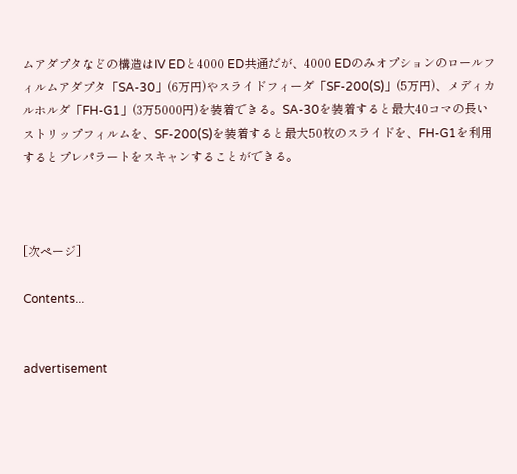ムアダプタなどの構造はIV EDと4000 ED共通だが、4000 EDのみオプションのロールフィルムアダプタ「SA-30」(6万円)やスライドフィーダ「SF-200(S)」(5万円)、メディカルホルダ「FH-G1」(3万5000円)を装着できる。SA-30を装着すると最大40コマの長いストリップフィルムを、SF-200(S)を装着すると最大50枚のスライドを、FH-G1を利用するとプレパラートをスキャンすることができる。



[次ページ]

Contents...


advertisement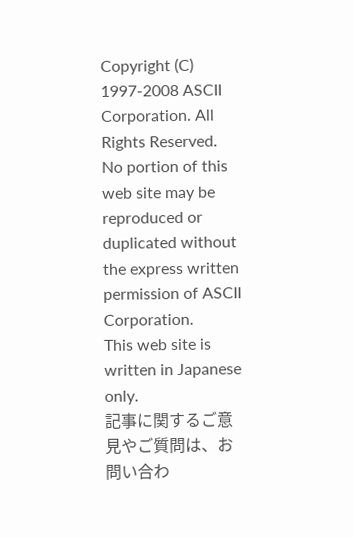Copyright (C) 1997-2008 ASCII Corporation. All Rights Reserved.
No portion of this web site may be reproduced or duplicated without the express written permission of ASCII Corporation.
This web site is written in Japanese only.
記事に関するご意見やご質問は、お問い合わ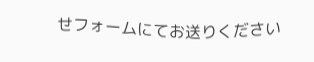せフォームにてお送りください